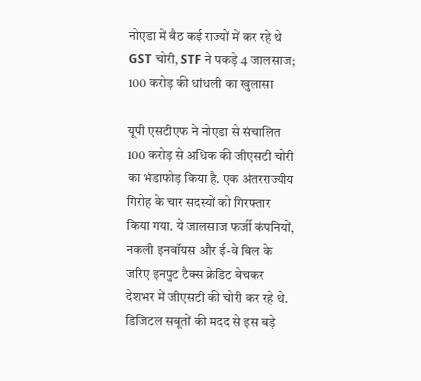नोएडा में बैठ कई राज्यों में कर रहे थे GST चोरी, STF ने पकड़े 4 जालसाज; 100 करोड़ की धांधली का खुलासा

यूपी एसटीएफ ने नोएडा से संचालित 100 करोड़ से अधिक की जीएसटी चोरी का भंडाफोड़ किया है. एक अंतरराज्यीय गिरोह के चार सदस्यों को गिरफ्तार किया गया. ये जालसाज फर्जी कंपनियों, नकली इनवॉयस और ई-वे बिल के जरिए इनपुट टैक्स क्रेडिट बेचकर देशभर में जीएसटी की चोरी कर रहे थे. डिजिटल सबूतों की मदद से इस बड़े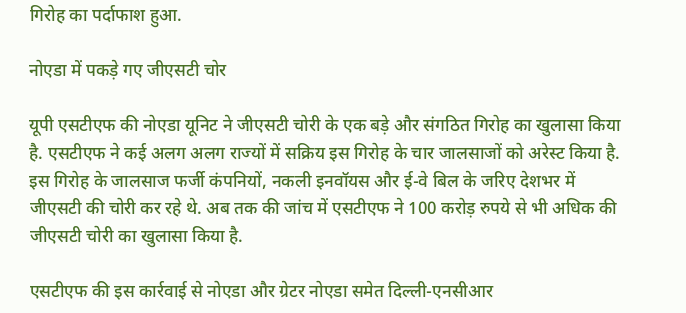गिरोह का पर्दाफाश हुआ.

नोएडा में पकड़े गए जीएसटी चोर

यूपी एसटीएफ की नोएडा यूनिट ने जीएसटी चोरी के एक बड़े और संगठित गिरोह का खुलासा किया है. एसटीएफ ने कई अलग अलग राज्यों में सक्रिय इस गिरोह के चार जालसाजों को अरेस्ट किया है. इस गिरोह के जालसाज फर्जी कंपनियों, नकली इनवॉयस और ई-वे बिल के जरिए देशभर में जीएसटी की चोरी कर रहे थे. अब तक की जांच में एसटीएफ ने 100 करोड़ रुपये से भी अधिक की जीएसटी चोरी का खुलासा किया है.

एसटीएफ की इस कार्रवाई से नोएडा और ग्रेटर नोएडा समेत दिल्ली-एनसीआर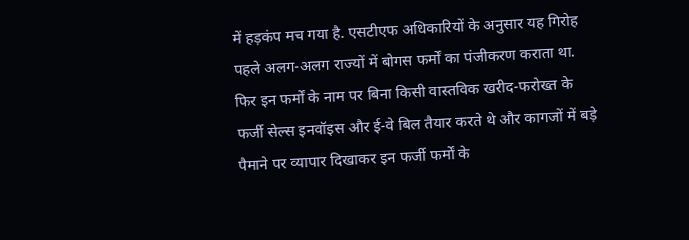में हड़कंप मच गया है. एसटीएफ अधिकारियों के अनुसार यह गिरोह पहले अलग-अलग राज्यों में बोगस फर्मों का पंजीकरण कराता था. फिर इन फर्मों के नाम पर बिना किसी वास्तविक खरीद-फरोख्त के फर्जी सेल्स इनवॉइस और ई-वे बिल तैयार करते थे और कागजों में बड़े पैमाने पर व्यापार दिखाकर इन फर्जी फर्मों के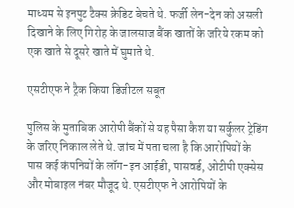माध्यम से इनपुट टैक्स क्रेडिट बेचते थे. फर्जी लेन-देन को असली दिखाने के लिए गिरोह के जालसाज बैंक खातों के जरिये रकम को एक खाते से दूसरे खाते में घुमाते थे.

एसटीएफ ने ट्रैक किया डिजीटल सबूत

पुलिस के मुताबिक आरोपी बैंकों से यह पैसा कैश या सर्कुलर ट्रेडिंग के जरिए निकाल लेते थे. जांच में पता चला है कि आरोपियों के पास कई कंपनियों के लॉग-इन आईडी, पासवर्ड, ओटीपी एक्सेस और मोबाइल नंबर मौजूद थे. एसटीएफ ने आरोपियों के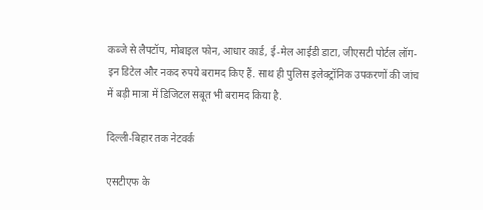कब्जे से लैपटॉप, मोबाइल फोन, आधार कार्ड, ई-मेल आईडी डाटा, जीएसटी पोर्टल लॉग-इन डिटेल और नकद रुपये बरामद किए हैं. साथ ही पुलिस इलेक्ट्रॉनिक उपकरणों की जांच में बड़ी मात्रा में डिजिटल सबूत भी बरामद किया है.

दिल्ली-बिहार तक नेटवर्क

एसटीएफ के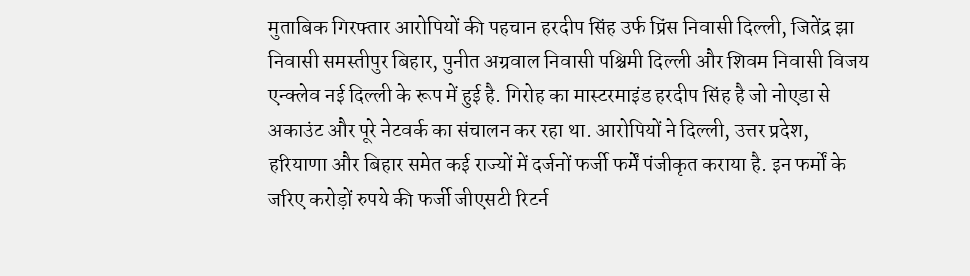मुताबिक गिरफ्तार आरोपियों की पहचान हरदीप सिंह उर्फ प्रिंस निवासी दिल्ली, जितेंद्र झा निवासी समस्तीपुर बिहार, पुनीत अग्रवाल निवासी पश्चिमी दिल्ली और शिवम निवासी विजय एन्क्लेव नई दिल्ली के रूप में हुई है. गिरोह का मास्टरमाइंड हरदीप सिंह है जो नोएडा से अकाउंट और पूरे नेटवर्क का संचालन कर रहा था. आरोपियों ने दिल्ली, उत्तर प्रदेश, हरियाणा और बिहार समेत कई राज्यों में दर्जनों फर्जी फर्में पंजीकृत कराया है. इन फर्मों के जरिए करोड़ों रुपये की फर्जी जीएसटी रिटर्न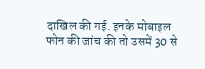दाखिल की गई. इनके मोबाइल फोन की जांच की तो उसमें 30 से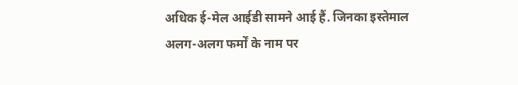अधिक ई-मेल आईडी सामने आई हैं. जिनका इस्तेमाल अलग-अलग फर्मों के नाम पर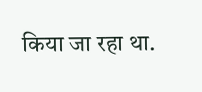किया जा रहा था.